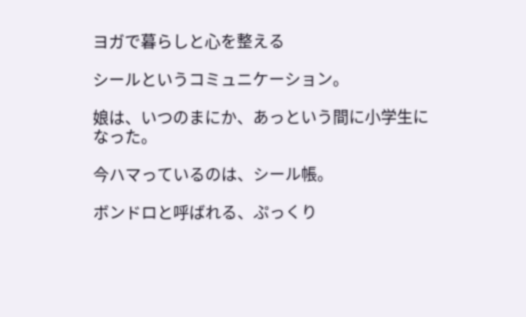ヨガで暮らしと心を整える

シールというコミュニケーション。

娘は、いつのまにか、あっという間に小学生になった。

今ハマっているのは、シール帳。

ボンドロと呼ばれる、ぷっくり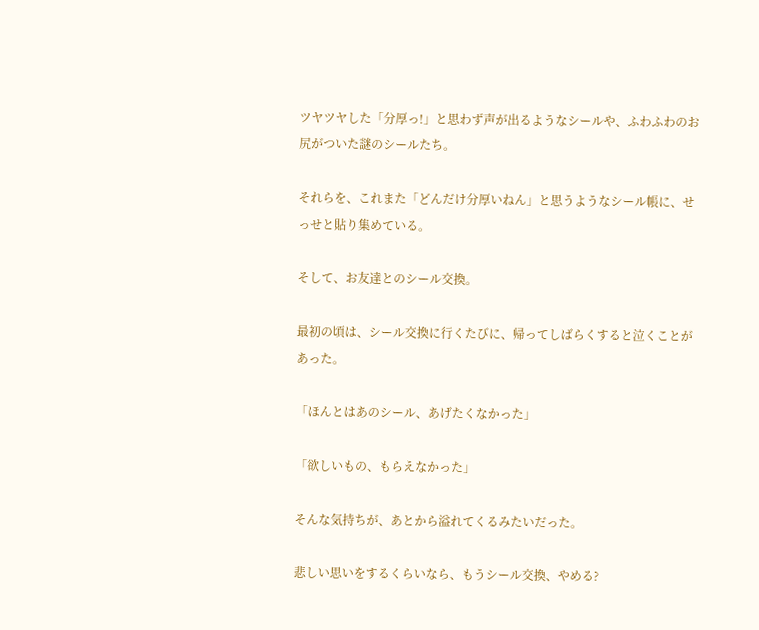ツヤツヤした「分厚っ!」と思わず声が出るようなシールや、ふわふわのお尻がついた謎のシールたち。

それらを、これまた「どんだけ分厚いねん」と思うようなシール帳に、せっせと貼り集めている。

そして、お友達とのシール交換。

最初の頃は、シール交換に行くたびに、帰ってしばらくすると泣くことがあった。

「ほんとはあのシール、あげたくなかった」

「欲しいもの、もらえなかった」

そんな気持ちが、あとから溢れてくるみたいだった。

悲しい思いをするくらいなら、もうシール交換、やめる?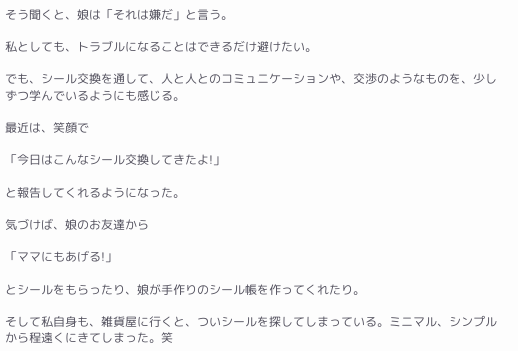そう聞くと、娘は「それは嫌だ」と言う。

私としても、トラブルになることはできるだけ避けたい。

でも、シール交換を通して、人と人とのコミュニケーションや、交渉のようなものを、少しずつ学んでいるようにも感じる。

最近は、笑顔で

「今日はこんなシール交換してきたよ!」

と報告してくれるようになった。

気づけば、娘のお友達から

「ママにもあげる!」

とシールをもらったり、娘が手作りのシール帳を作ってくれたり。

そして私自身も、雑貨屋に行くと、ついシールを探してしまっている。ミニマル、シンプルから程遠くにきてしまった。笑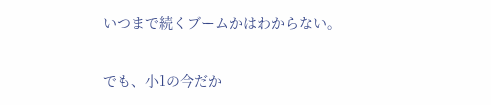いつまで続くブームかはわからない。

でも、小1の今だか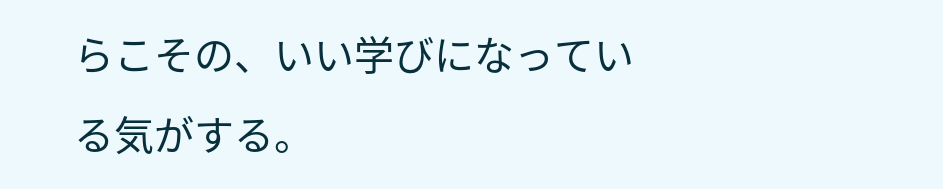らこその、いい学びになっている気がする。